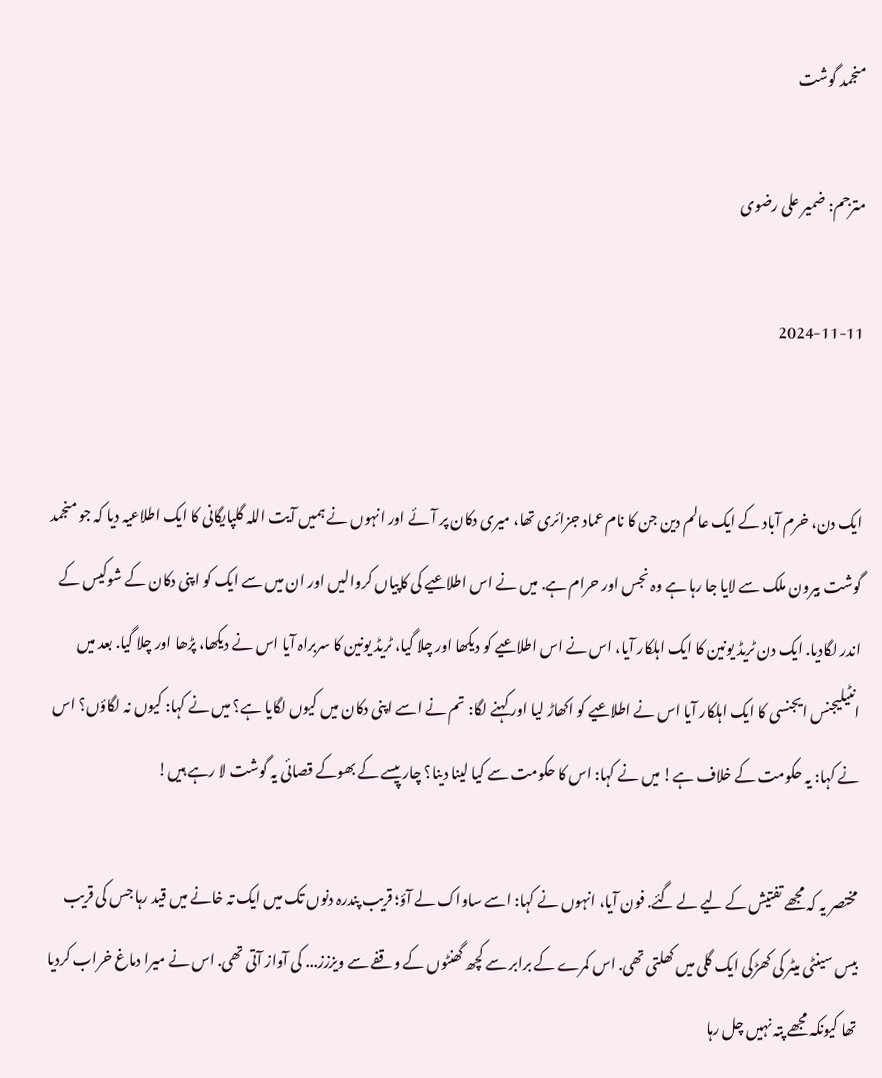منجمد گوشت

مترجم: ضمیر علی رضوی

2024-11-11


ایک دن، خرم آباد کے ایک عالم دین جن کا نام عماد جزائری تھا، میری دکان پر آئے اور انہوں نے ہمیں آیت اللہ گلپایگانی کا ایک اطلاعیہ دیا کہ جو منجمد گوشت بیرون ملک سے لایا جا رہا ہے وہ نجس اور حرام ہے. میں نے اس اطلاعیے کی کاپیاں کروالیں اور ان میں سے ایک کو اپنی دکان کے شوکیس کے اندر لگادیا. ایک دن ٹریڈ یونین کا ایک اہلکار آیا، اس نے اس اطلاعیے کو دیکھا اور چلا گیا، ٹریڈ یونین کا سربراہ آیا اس نے دیکھا، پڑھا اور چلا گیا. بعد میں انٹیلیجنس ایجنسی کا ایک اہلکار آیا اس نے اطلاعیے کو اکھاڑ لیا اور کہنے لگا: تم نے اسے اپنی دکان میں کیوں لگایا ہے؟ میں نے کہا: کیوں نہ لگاؤں؟ اس نے کہا: یہ حکومت کے خلاف ہے! میں نے کہا: اس کا حکومت سے کیا لینا دینا؟ چار پیسے کے بھوکے قصائی یہ گوشت لا رہے ہیں!

مختصر یہ کہ مجھے تفتیش کے لیے لے گئے. فون آیا، انہوں نے کہا: اسے ساواک لے آؤ؛ قریب پندرہ دنوں تک میں ایک تہ خانے میں قید رہا جس کی قریب بیس سینٹی میٹر کی کھڑکی ایک گلی میں کھلتی تھی. اس کمرے کے برابر سے کچھ گھنٹوں کے وقفے سے ویززز... کی آواز آتی تھی. اس نے میرا دماغ خراب کردیا تھا کیونکہ مجھے پتہ نہیں چل رہا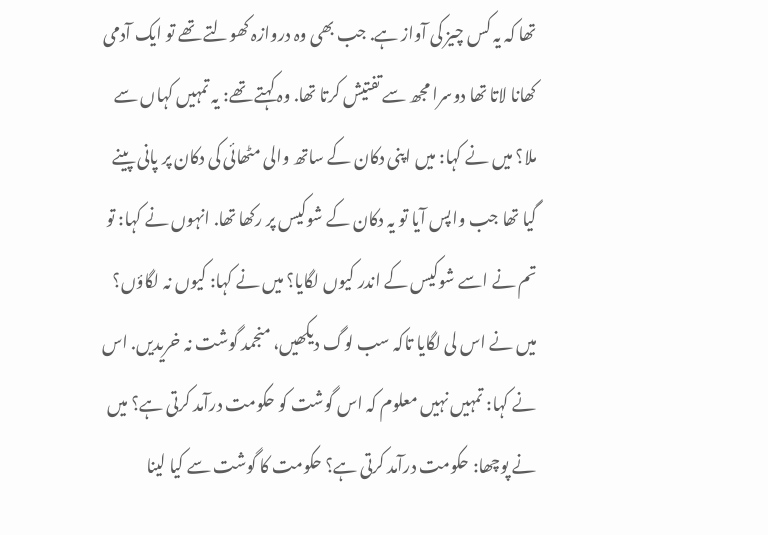تھا کہ یہ کس چیز کی آواز ہے. جب بھی وہ دروازہ کھولتے تھے تو ایک آدمی کھانا لاتا تھا دوسرا مجھ سے تفتیش کرتا تھا. وہ کہتے تھے: یہ تمہیں کہاں سے ملا؟ میں نے کہا: میں اپنی دکان کے ساتھ والی مٹھائی کی دکان پر پانی پینے گیا تھا جب واپس آیا تو یہ دکان کے شوکیس پر رکھا تھا. انہوں نے کہا: تو تم نے اسے شوکیس کے اندر کیوں لگایا؟ میں نے کہا: کیوں نہ لگاؤں؟ میں نے اس لی لگایا تاکہ سب لوگ دیکھیں، منجمد گوشت نہ خریدیں. اس نے کہا: تمہیں نہیں معلوم کہ اس گوشت کو حکومت درآمد کرتی ہے؟ میں نے پوچھا: حکومت درآمد کرتی ہے؟ حکومت کا گوشت سے کیا لینا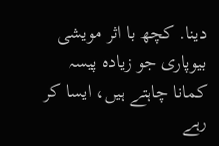دینا. کچھ با اثر مویشی بیوپاری جو زیادہ پیسہ کمانا چاہتے ہیں، ایسا کر رہے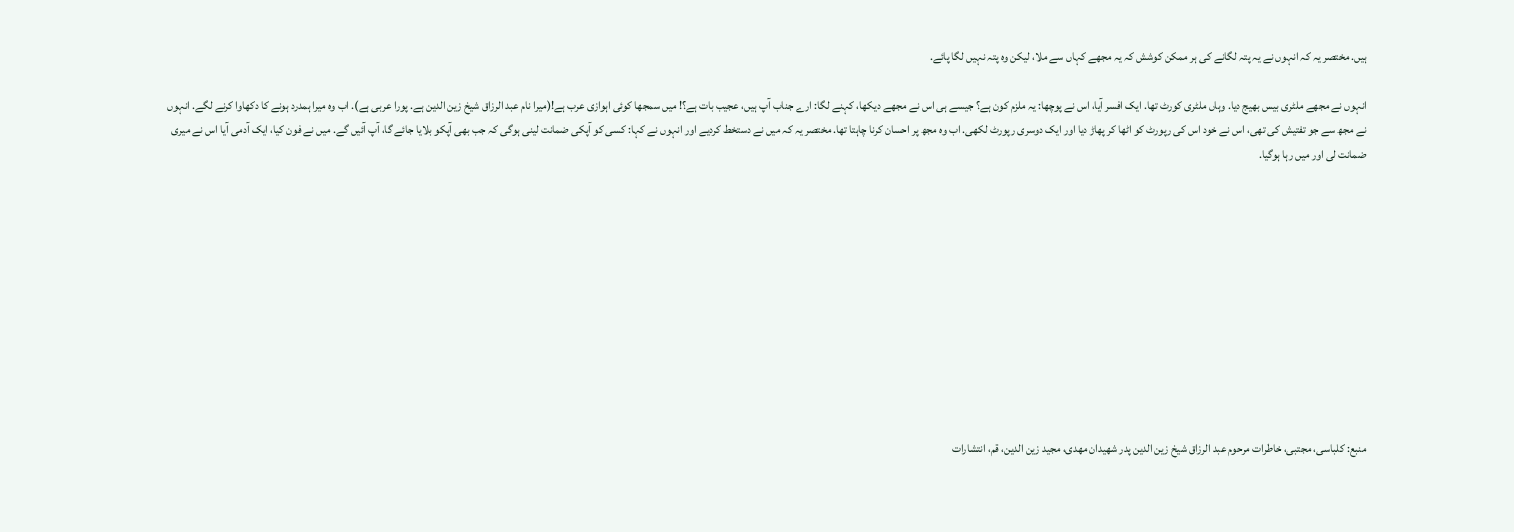ہیں. مختصر یہ کہ انہوں نے یہ پتہ لگانے کی ہر ممکن کوشش کہ یہ مجھے کہاں سے ملا، لیکن وہ پتہ نہیں لگا پائے.

انہوں نے مجھے ملٹری بیس بھیج دیا. وہاں ملٹری کورٹ تھا. ایک افسر آیا، اس نے پوچھا: یہ ملزم کون ہے؟ جیسے ہی اس نے مجھے دیکھا، کہنے لگا: ارے جناب آپ ہیں، عجیب بات ہے؟! میں سمجھا کوئی اہوازی عرب ہے!(میرا نام عبد الرزاق شیخ زین الدین ہے. پورا عربی ہے). اب وہ میرا ہمدرد ہونے کا دکھاوا کرنے لگے. انہوں نے مجھ سے جو تفتیش کی تھی، اس نے خود اس کی رپورٹ کو اٹھا کر پھاڑ دیا اور ایک دوسری رپورٹ لکھی. اب وہ مجھ پر احسان کرنا چاہتا تھا. مختصر یہ کہ میں نے دستخط کردیے اور انہوں نے کہا: کسی کو آپکی ضمانت لینی ہوگی کہ جب بھی آپکو بلایا جائے گا، آپ آئیں گے. میں نے فون کیا، ایک آدمی آیا اس نے میری ضمانت لی اور میں رہا ہوگیا.











منبع: کلباسی، مجتبی، خاطرات مرحوم عبد الرزاق شیخ زین الدین پدر شهیدان مهدی، مجید زین الدین، قم، انتشارات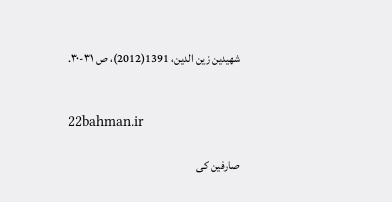شهیدین زین الدین، 1391(2012)، ص ۳۱-۳۰.


22bahman.ir

صارفین کی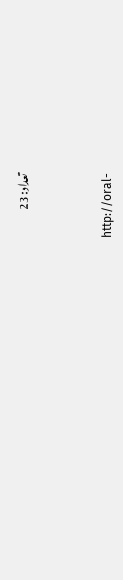تعداد: 23



http://oral-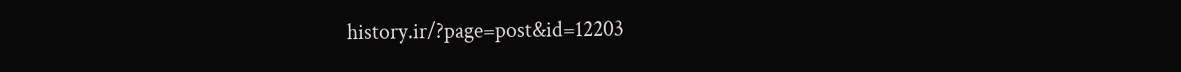history.ir/?page=post&id=12203